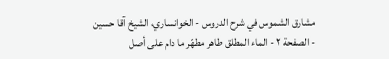مشارق الشموس في شرح الدروس - الخوانساري، الشيخ آقا حسين - الصفحة ٢ - الماء المطلق طاهر مطهّر ما دام على أصل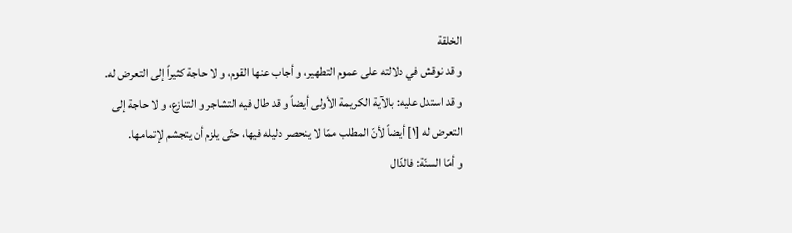الخلقة
و قد نوقش في دلالته على عموم التطهير، و أجاب عنها القوم، و لا حاجة كثيراً إلى التعرض له.
و قد استدل عليه: بالآية الكريمة الأولى أيضاً و قد طال فيه التشاجر و التنازع، و لا حاجة إلى التعرض له [١] أيضاً لأنّ المطلب ممّا لا ينحصر دليله فيها، حتّى يلزم أن يتجشم لإتمامها.
و أمّا السنّة: فالدّال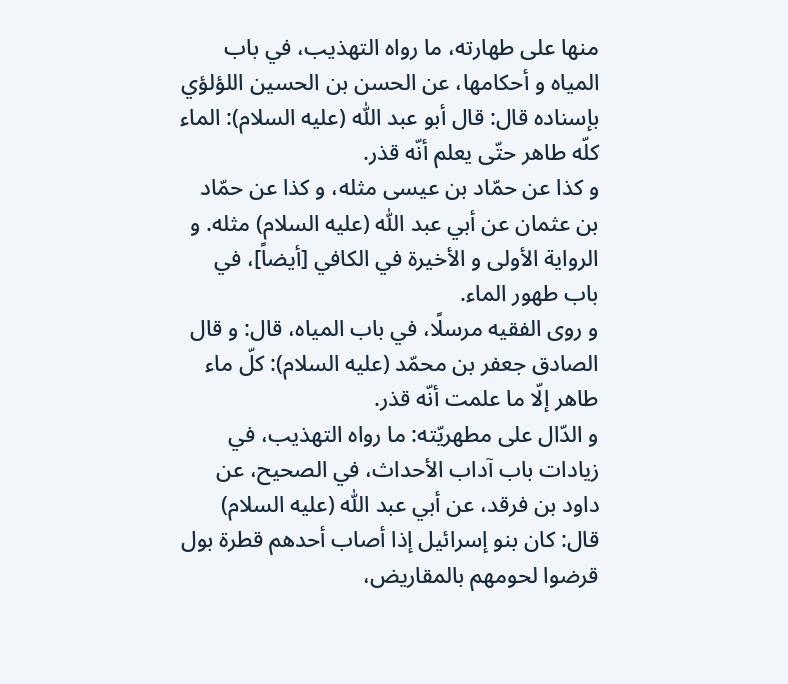منها على طهارته، ما رواه التهذيب، في باب المياه و أحكامها، عن الحسن بن الحسين اللؤلؤي بإسناده قال: قال أبو عبد اللّٰه (عليه السلام): الماء كلّه طاهر حتّى يعلم أنّه قذر.
و كذا عن حمّاد بن عيسى مثله، و كذا عن حمّاد بن عثمان عن أبي عبد اللّٰه (عليه السلام) مثله. و الرواية الأولى و الأخيرة في الكافي [أيضاً]، في باب طهور الماء.
و روى الفقيه مرسلًا، في باب المياه، قال: و قال الصادق جعفر بن محمّد (عليه السلام): كلّ ماء طاهر إلّا ما علمت أنّه قذر.
و الدّال على مطهريّته: ما رواه التهذيب، في زيادات باب آداب الأحداث، في الصحيح، عن داود بن فرقد، عن أبي عبد اللّٰه (عليه السلام) قال: كان بنو إسرائيل إذا أصاب أحدهم قطرة بول قرضوا لحومهم بالمقاريض،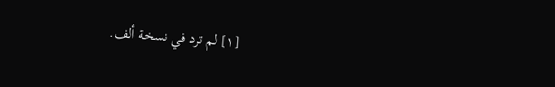[١] لم ترد في نسخة ألف.